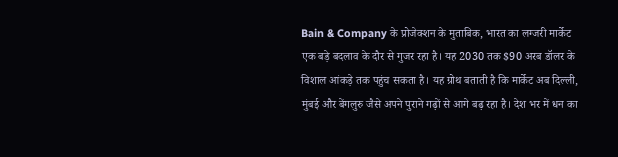Bain & Company के प्रोजेक्शन के मुताबिक, भारत का लग्जरी मार्केट एक बड़े बदलाव के दौर से गुजर रहा है। यह 2030 तक $90 अरब डॉलर के विशाल आंकड़े तक पहुंच सकता है। यह ग्रोथ बताती है कि मार्केट अब दिल्ली, मुंबई और बेंगलुरु जैसे अपने पुराने गढ़ों से आगे बढ़ रहा है। देश भर में धन का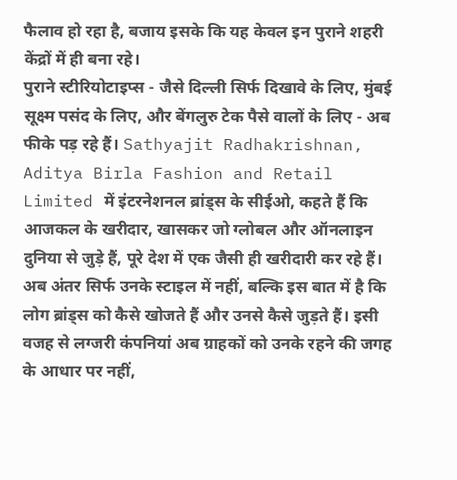फैलाव हो रहा है, बजाय इसके कि यह केवल इन पुराने शहरी केंद्रों में ही बना रहे।
पुराने स्टीरियोटाइप्स - जैसे दिल्ली सिर्फ दिखावे के लिए, मुंबई सूक्ष्म पसंद के लिए, और बेंगलुरु टेक पैसे वालों के लिए - अब फीके पड़ रहे हैं। Sathyajit Radhakrishnan, Aditya Birla Fashion and Retail Limited में इंटरनेशनल ब्रांड्स के सीईओ, कहते हैं कि आजकल के खरीदार, खासकर जो ग्लोबल और ऑनलाइन दुनिया से जुड़े हैं, पूरे देश में एक जैसी ही खरीदारी कर रहे हैं। अब अंतर सिर्फ उनके स्टाइल में नहीं, बल्कि इस बात में है कि लोग ब्रांड्स को कैसे खोजते हैं और उनसे कैसे जुड़ते हैं। इसी वजह से लग्जरी कंपनियां अब ग्राहकों को उनके रहने की जगह के आधार पर नहीं,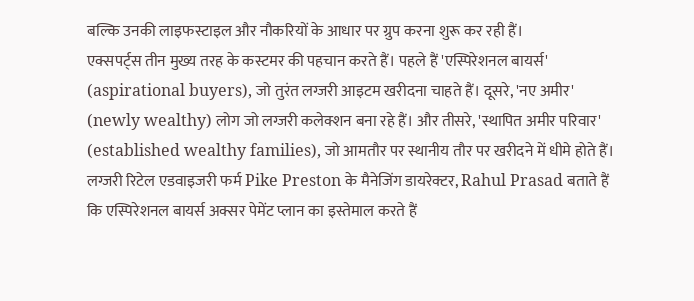बल्कि उनकी लाइफस्टाइल और नौकरियों के आधार पर ग्रुप करना शुरू कर रही हैं।
एक्सपर्ट्स तीन मुख्य तरह के कस्टमर की पहचान करते हैं। पहले हैं 'एस्पिरेशनल बायर्स' (aspirational buyers), जो तुरंत लग्जरी आइटम खरीदना चाहते हैं। दूसरे, 'नए अमीर' (newly wealthy) लोग जो लग्जरी कलेक्शन बना रहे हैं। और तीसरे, 'स्थापित अमीर परिवार' (established wealthy families), जो आमतौर पर स्थानीय तौर पर खरीदने में धीमे होते हैं। लग्जरी रिटेल एडवाइजरी फर्म Pike Preston के मैनेजिंग डायरेक्टर, Rahul Prasad बताते हैं कि एस्पिरेशनल बायर्स अक्सर पेमेंट प्लान का इस्तेमाल करते हैं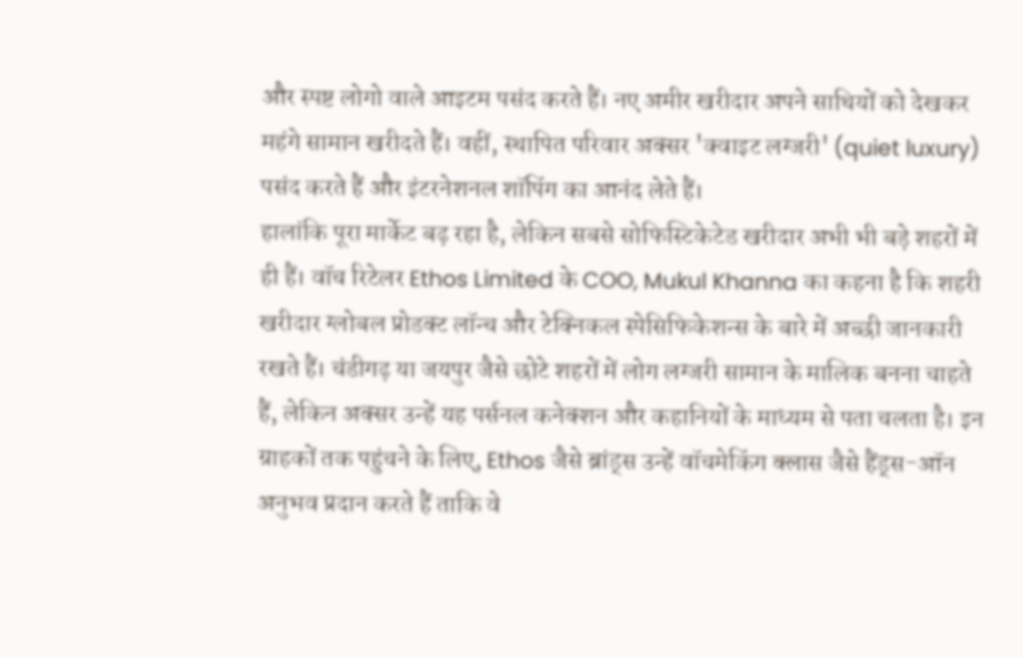और स्पष्ट लोगो वाले आइटम पसंद करते हैं। नए अमीर खरीदार अपने साथियों को देखकर महंगे सामान खरीदते हैं। वहीं, स्थापित परिवार अक्सर 'क्वाइट लग्जरी' (quiet luxury) पसंद करते हैं और इंटरनेशनल शॉपिंग का आनंद लेते हैं।
हालांकि पूरा मार्केट बढ़ रहा है, लेकिन सबसे सोफिस्टिकेटेड खरीदार अभी भी बड़े शहरों में ही हैं। वॉच रिटेलर Ethos Limited के COO, Mukul Khanna का कहना है कि शहरी खरीदार ग्लोबल प्रोडक्ट लॉन्च और टेक्निकल स्पेसिफिकेशन्स के बारे में अच्छी जानकारी रखते हैं। चंडीगढ़ या जयपुर जैसे छोटे शहरों में लोग लग्जरी सामान के मालिक बनना चाहते हैं, लेकिन अक्सर उन्हें यह पर्सनल कनेक्शन और कहानियों के माध्यम से पता चलता है। इन ग्राहकों तक पहुंचने के लिए, Ethos जैसे ब्रांड्स उन्हें वॉचमेकिंग क्लास जैसे हैंड्स-ऑन अनुभव प्रदान करते हैं ताकि वे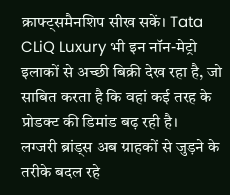क्राफ्ट्समैनशिप सीख सकें। Tata CLiQ Luxury भी इन नॉन-मेट्रो इलाकों से अच्छी बिक्री देख रहा है, जो साबित करता है कि वहां कई तरह के प्रोडक्ट की डिमांड बढ़ रही है।
लग्जरी ब्रांड्स अब ग्राहकों से जुड़ने के तरीके बदल रहे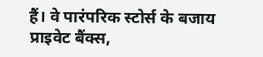हैं। वे पारंपरिक स्टोर्स के बजाय प्राइवेट बैंक्स,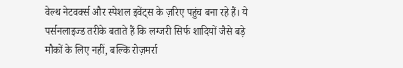वेल्थ नेटवर्क्स और स्पेशल इवेंट्स के ज़रिए पहुंच बना रहे हैं। ये पर्सनलाइज्ड तरीके बताते हैं कि लग्जरी सिर्फ शादियों जैसे बड़े मौकों के लिए नहीं, बल्कि रोज़मर्रा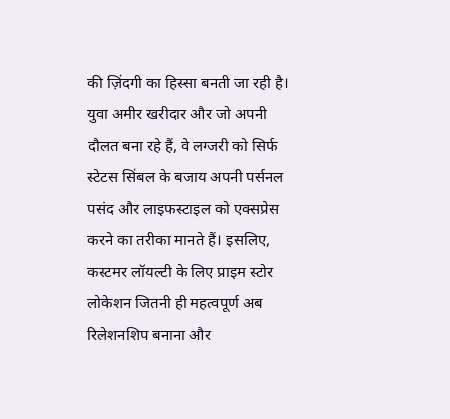की ज़िंदगी का हिस्सा बनती जा रही है। युवा अमीर खरीदार और जो अपनी दौलत बना रहे हैं, वे लग्जरी को सिर्फ स्टेटस सिंबल के बजाय अपनी पर्सनल पसंद और लाइफस्टाइल को एक्सप्रेस करने का तरीका मानते हैं। इसलिए, कस्टमर लॉयल्टी के लिए प्राइम स्टोर लोकेशन जितनी ही महत्वपूर्ण अब रिलेशनशिप बनाना और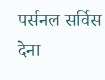पर्सनल सर्विस देना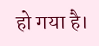हो गया है।